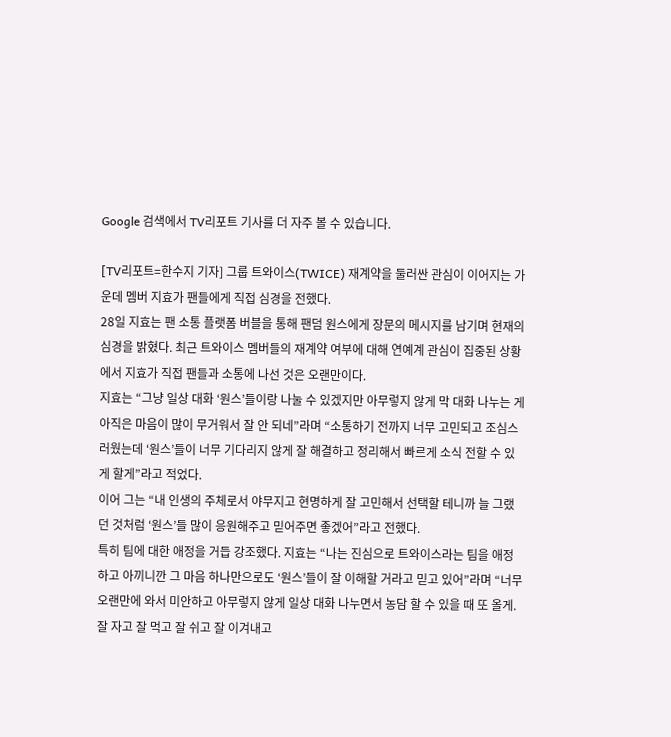Google 검색에서 TV리포트 기사를 더 자주 볼 수 있습니다.

[TV리포트=한수지 기자] 그룹 트와이스(TWICE) 재계약을 둘러싼 관심이 이어지는 가운데 멤버 지효가 팬들에게 직접 심경을 전했다.
28일 지효는 팬 소통 플랫폼 버블을 통해 팬덤 원스에게 장문의 메시지를 남기며 현재의 심경을 밝혔다. 최근 트와이스 멤버들의 재계약 여부에 대해 연예계 관심이 집중된 상황에서 지효가 직접 팬들과 소통에 나선 것은 오랜만이다.
지효는 “그냥 일상 대화 ‘원스’들이랑 나눌 수 있겠지만 아무렇지 않게 막 대화 나누는 게 아직은 마음이 많이 무거워서 잘 안 되네”라며 “소통하기 전까지 너무 고민되고 조심스러웠는데 ‘원스’들이 너무 기다리지 않게 잘 해결하고 정리해서 빠르게 소식 전할 수 있게 할게”라고 적었다.
이어 그는 “내 인생의 주체로서 야무지고 현명하게 잘 고민해서 선택할 테니까 늘 그랬던 것처럼 ‘원스’들 많이 응원해주고 믿어주면 좋겠어”라고 전했다.
특히 팀에 대한 애정을 거듭 강조했다. 지효는 “나는 진심으로 트와이스라는 팀을 애정하고 아끼니깐 그 마음 하나만으로도 ‘원스’들이 잘 이해할 거라고 믿고 있어”라며 “너무 오랜만에 와서 미안하고 아무렇지 않게 일상 대화 나누면서 농담 할 수 있을 때 또 올게. 잘 자고 잘 먹고 잘 쉬고 잘 이겨내고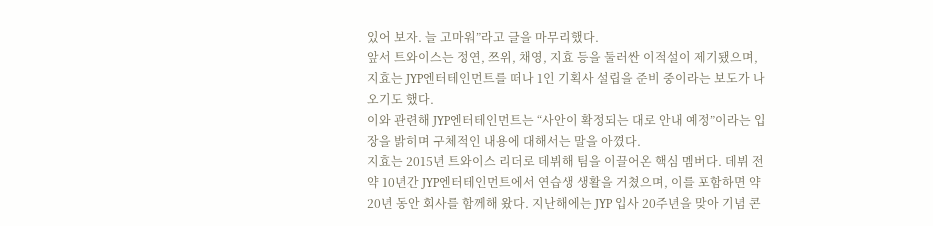있어 보자. 늘 고마워”라고 글을 마무리했다.
앞서 트와이스는 정연, 쯔위, 채영, 지효 등을 둘러싼 이적설이 제기됐으며, 지효는 JYP엔터테인먼트를 떠나 1인 기획사 설립을 준비 중이라는 보도가 나오기도 했다.
이와 관련해 JYP엔터테인먼트는 “사안이 확정되는 대로 안내 예정”이라는 입장을 밝히며 구체적인 내용에 대해서는 말을 아꼈다.
지효는 2015년 트와이스 리더로 데뷔해 팀을 이끌어온 핵심 멤버다. 데뷔 전 약 10년간 JYP엔터테인먼트에서 연습생 생활을 거쳤으며, 이를 포함하면 약 20년 동안 회사를 함께해 왔다. 지난해에는 JYP 입사 20주년을 맞아 기념 콘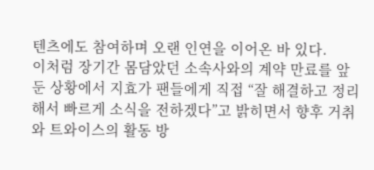텐츠에도 참여하며 오랜 인연을 이어온 바 있다.
이처럼 장기간 몸담았던 소속사와의 계약 만료를 앞둔 상황에서 지효가 팬들에게 직접 “잘 해결하고 정리해서 빠르게 소식을 전하겠다”고 밝히면서 향후 거취와 트와이스의 활동 방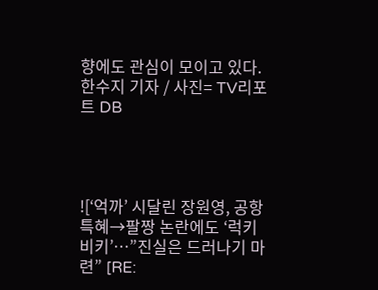향에도 관심이 모이고 있다.
한수지 기자 / 사진= TV리포트 DB




![‘억까’ 시달린 장원영, 공항 특혜→팔짱 논란에도 ‘럭키비키’…”진실은 드러나기 마련” [RE: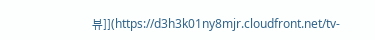뷰]](https://d3h3k01ny8mjr.cloudfront.net/tv-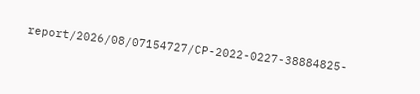report/2026/08/07154727/CP-2022-0227-38884825-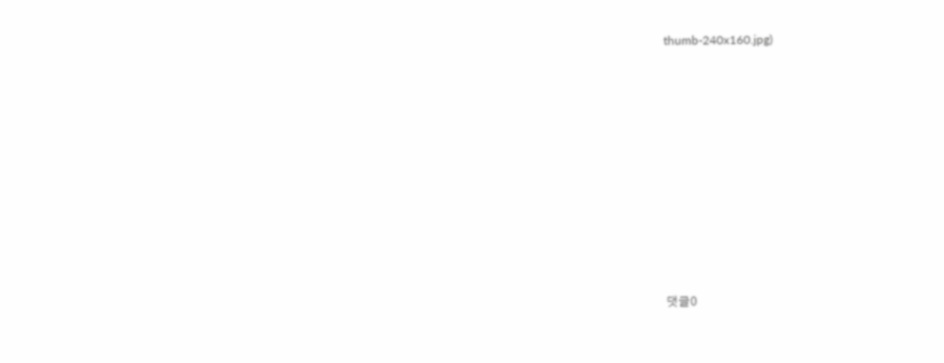thumb-240x160.jpg)














댓글0